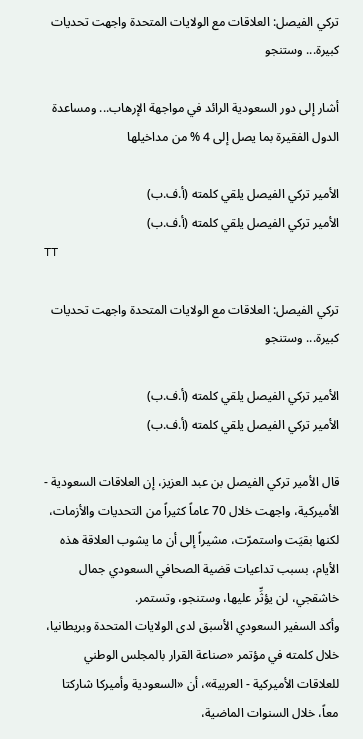تركي الفيصل: العلاقات مع الولايات المتحدة واجهت تحديات كبيرة... وستنجو

أشار إلى دور السعودية الرائد في مواجهة الإرهاب... ومساعدة الدول الفقيرة بما يصل إلى 4 % من مداخيلها

الأمير تركي الفيصل يلقي كلمته (أ.ف.ب)
الأمير تركي الفيصل يلقي كلمته (أ.ف.ب)
TT

تركي الفيصل: العلاقات مع الولايات المتحدة واجهت تحديات كبيرة... وستنجو

الأمير تركي الفيصل يلقي كلمته (أ.ف.ب)
الأمير تركي الفيصل يلقي كلمته (أ.ف.ب)

قال الأمير تركي الفيصل بن عبد العزيز، إن العلاقات السعودية - الأميركية، واجهت خلال 70 عاماً كثيراً من التحديات والأزمات، لكنها بقيَت واستمرّت، مشيراً إلى أن ما يشوب العلاقة هذه الأيام، بسبب تداعيات قضية الصحافي السعودي جمال خاشقجي، لن يؤثِّر عليها، وستنجو، وتستمر.
وأكد السفير السعودي الأسبق لدى الولايات المتحدة وبريطانيا، خلال كلمته في مؤتمر «صناعة القرار بالمجلس الوطني للعلاقات الأميركية - العربية»، أن «السعودية وأميركا شاركتا معاً، خلال السنوات الماضية،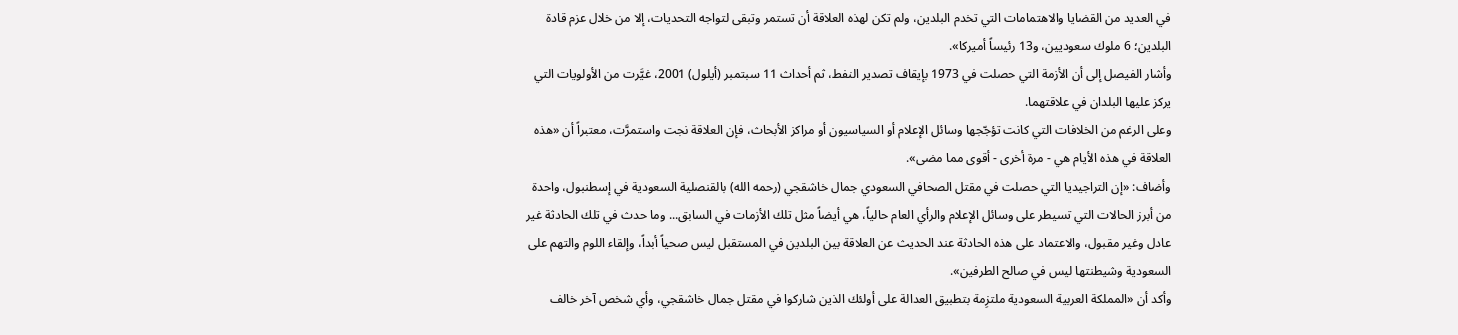في العديد من القضايا والاهتمامات التي تخدم البلدين، ولم تكن لهذه العلاقة أن تستمر وتبقى لتواجه التحديات، إلا من خلال عزم قادة البلدين؛ 6 ملوك سعوديين، و13 رئيساً أميركا».
وأشار الفيصل إلى أن الأزمة التي حصلت في 1973 بإيقاف تصدير النفط، ثم أحداث 11 سبتمبر (أيلول) 2001، غيَّرت من الأولويات التي يركز عليها البلدان في علاقتهما.
وعلى الرغم من الخلافات التي كانت تؤجّجها وسائل الإعلام أو السياسيون أو مراكز الأبحاث، فإن العلاقة نجت واستمرَّت، معتبراً أن «هذه العلاقة في هذه الأيام هي - مرة أخرى - أقوى مما مضى».
وأضاف: «إن التراجيديا التي حصلت في مقتل الصحافي السعودي جمال خاشقجي (رحمه الله) بالقنصلية السعودية في إسطنبول، واحدة من أبرز الحالات التي تسيطر على وسائل الإعلام والرأي العام حالياً، هي أيضاً مثل تلك الأزمات في السابق... وما حدث في تلك الحادثة غير عادل وغير مقبول، والاعتماد على هذه الحادثة عند الحديث عن العلاقة بين البلدين في المستقبل ليس صحياً أبداً، وإلقاء اللوم والتهم على السعودية وشيطنتها ليس في صالح الطرفين».
وأكد أن «المملكة العربية السعودية ملتزِمة بتطبيق العدالة على أولئك الذين شاركوا في مقتل جمال خاشقجي، وأي شخص آخر خالف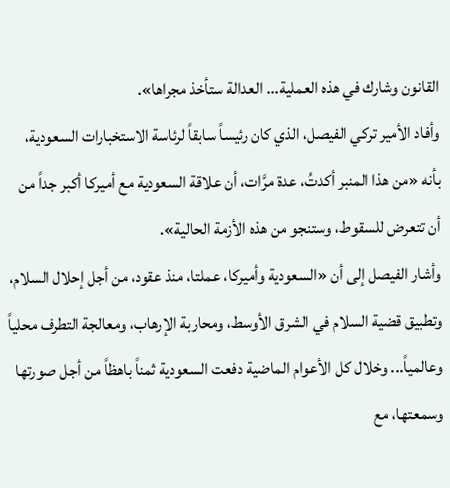القانون وشارك في هذه العملية... العدالة ستأخذ مجراها».
وأفاد الأمير تركي الفيصل، الذي كان رئيساً سابقاً لرئاسة الاستخبارات السعودية، بأنه «من هذا المنبر أكدتُ، عدة مرَّات، أن علاقة السعودية مع أميركا أكبر جداً من أن تتعرض للسقوط، وستنجو من هذه الأزمة الحالية».
وأشار الفيصل إلى أن «السعودية وأميركا، عملتا، منذ عقود، من أجل إحلال السلام، وتطبيق قضية السلام في الشرق الأوسط، ومحاربة الإرهاب، ومعالجة التطرف محلياً وعالمياً... وخلال كل الأعوام الماضية دفعت السعودية ثمناً باهظاً من أجل صورتها وسمعتها، مع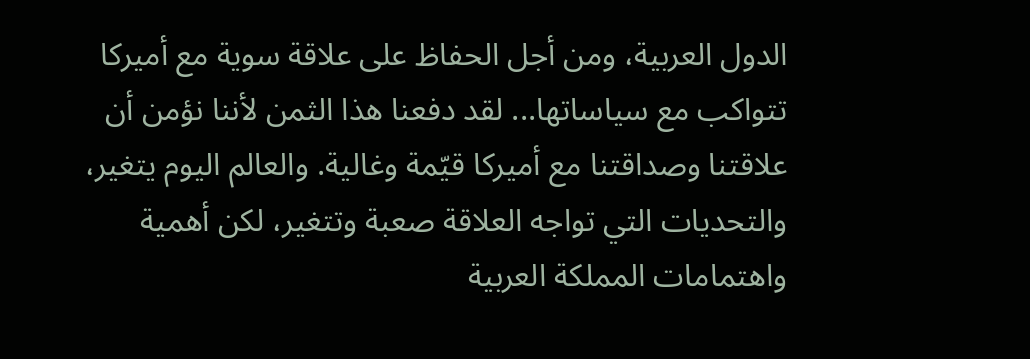الدول العربية، ومن أجل الحفاظ على علاقة سوية مع أميركا تتواكب مع سياساتها... لقد دفعنا هذا الثمن لأننا نؤمن أن علاقتنا وصداقتنا مع أميركا قيّمة وغالية. والعالم اليوم يتغير، والتحديات التي تواجه العلاقة صعبة وتتغير، لكن أهمية واهتمامات المملكة العربية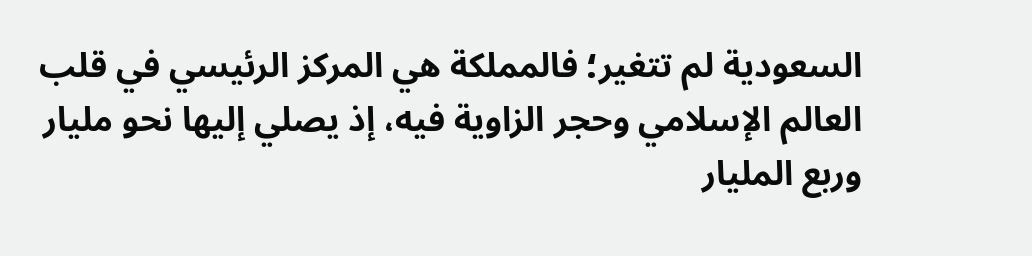السعودية لم تتغير؛ فالمملكة هي المركز الرئيسي في قلب العالم الإسلامي وحجر الزاوية فيه، إذ يصلي إليها نحو مليار وربع المليار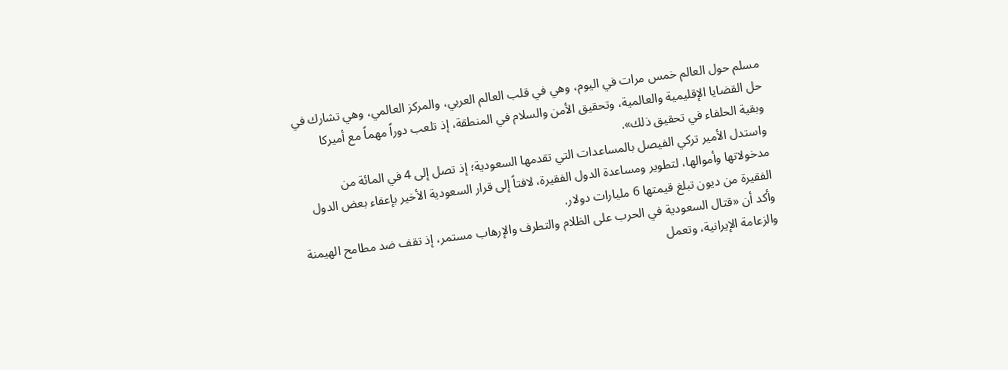مسلم حول العالم خمس مرات في اليوم، وهي في قلب العالم العربي، والمركز العالمي، وهي تشارك في حل القضايا الإقليمية والعالمية، وتحقيق الأمن والسلام في المنطقة، إذ تلعب دوراً مهماً مع أميركا وبقية الحلفاء في تحقيق ذلك».
واستدل الأمير تركي الفيصل بالمساعدات التي تقدمها السعودية؛ إذ تصل إلى 4 في المائة من مدخولاتها وأموالها، لتطوير ومساعدة الدول الفقيرة، لافتاً إلى قرار السعودية الأخير بإعفاء بعض الدول الفقيرة من ديون تبلغ قيمتها 6 مليارات دولار.
وأكد أن «قتال السعودية في الحرب على الظلام والتطرف والإرهاب مستمر، إذ تقف ضد مطامح الهيمنة والزعامة الإيرانية، وتعمل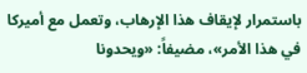باستمرار لإيقاف هذا الإرهاب، وتعمل مع أميركا في هذا الأمر»، مضيفاً: «ويحدونا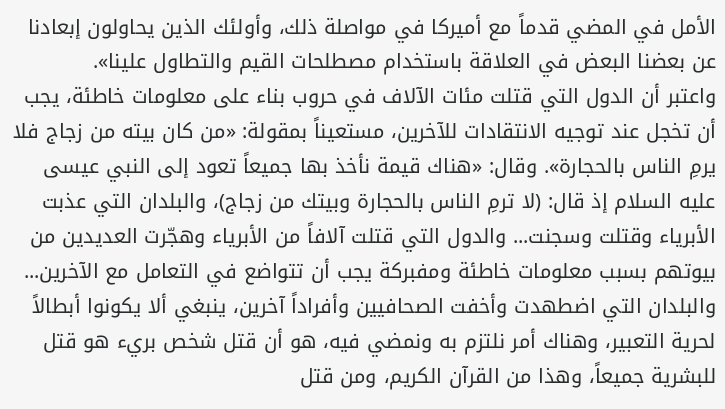الأمل في المضي قدماً مع أميركا في مواصلة ذلك، وأولئك الذين يحاولون إبعادنا عن بعضنا البعض في العلاقة باستخدام مصطلحات القيم والتطاول علينا».
واعتبر أن الدول التي قتلت مئات الآلاف في حروب بناء على معلومات خاطئة، يجب أن تخجل عند توجيه الانتقادات للآخرين، مستعيناً بمقولة: «من كان بيته من زجاج فلا يرمِ الناس بالحجارة». وقال: «هناك قيمة نأخذ بها جميعاً تعود إلى النبي عيسى عليه السلام إذ قال: (لا ترمِ الناس بالحجارة وبيتك من زجاج)، والبلدان التي عذبت الأبرياء وقتلت وسجنت... والدول التي قتلت آلافاً من الأبرياء وهجّرت العديدين من بيوتهم بسبب معلومات خاطئة ومفبركة يجب أن تتواضع في التعامل مع الآخرين... والبلدان التي اضطهدت وأخفت الصحافيين وأفراداً آخرين، ينبغي ألا يكونوا أبطالاً لحرية التعبير، وهناك أمر نلتزم به ونمضي فيه، هو أن قتل شخص بريء هو قتل للبشرية جميعاً، وهذا من القرآن الكريم، ومن قتل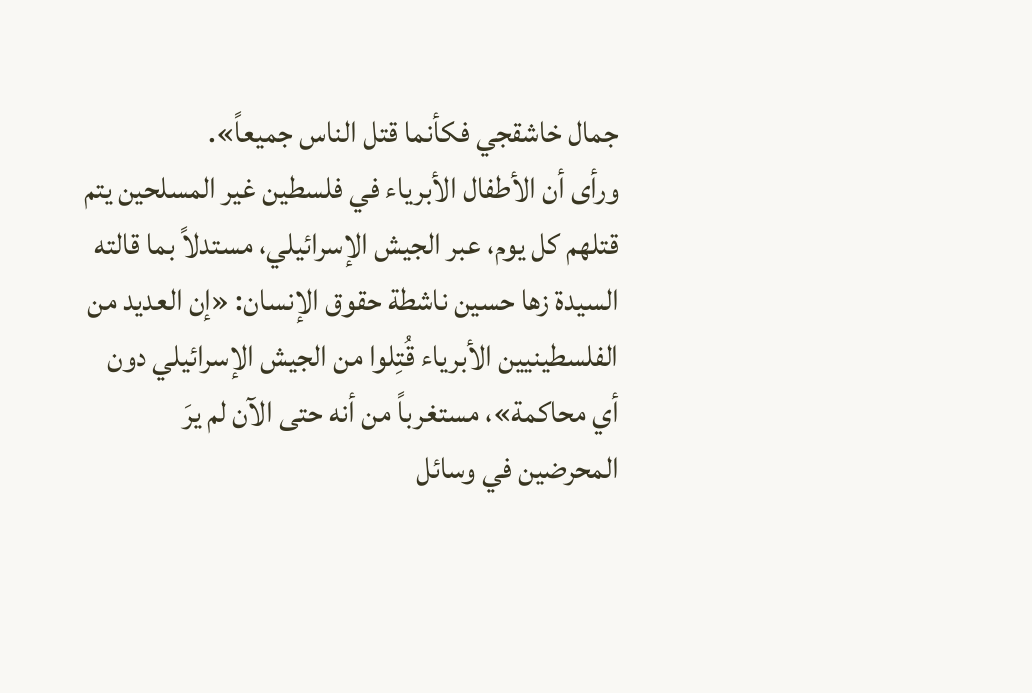جمال خاشقجي فكأنما قتل الناس جميعاً».
ورأى أن الأطفال الأبرياء في فلسطين غير المسلحين يتم قتلهم كل يوم، عبر الجيش الإسرائيلي، مستدلاً بما قالته السيدة زها حسين ناشطة حقوق الإنسان: «إن العديد من الفلسطينيين الأبرياء قُتِلوا من الجيش الإسرائيلي دون أي محاكمة»، مستغرباً من أنه حتى الآن لم يرَ المحرضين في وسائل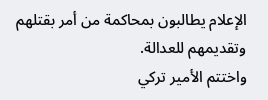الإعلام يطالبون بمحاكمة من أمر بقتلهم وتقديمهم للعدالة.
واختتم الأمير تركي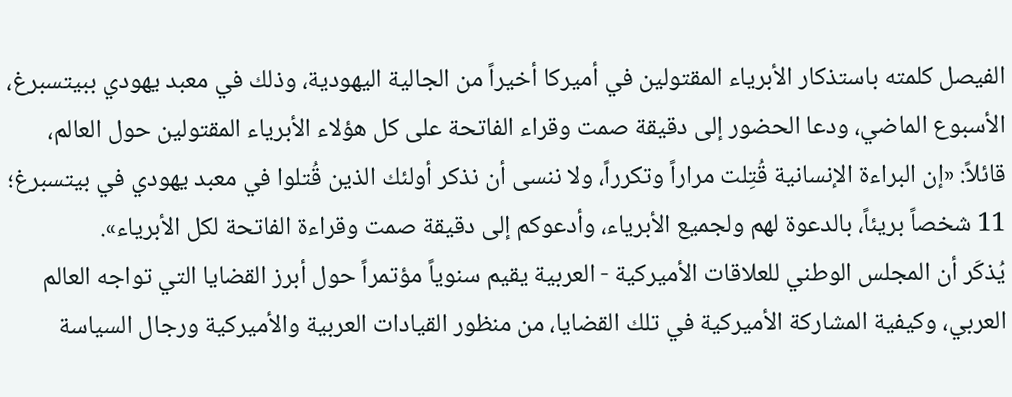الفيصل كلمته باستذكار الأبرياء المقتولين في أميركا أخيراً من الجالية اليهودية، وذلك في معبد يهودي ببيتسبرغ، الأسبوع الماضي، ودعا الحضور إلى دقيقة صمت وقراء الفاتحة على كل هؤلاء الأبرياء المقتولين حول العالم، قائلاً: «إن البراءة الإنسانية قُتِلت مراراً وتكرراً، ولا ننسى أن نذكر أولئك الذين قُتلوا في معبد يهودي في بيتسبرغ؛ 11 شخصاً بريئاً، بالدعوة لهم ولجميع الأبرياء، وأدعوكم إلى دقيقة صمت وقراءة الفاتحة لكل الأبرياء».
يُذكَر أن المجلس الوطني للعلاقات الأميركية - العربية يقيم سنوياً مؤتمراً حول أبرز القضايا التي تواجه العالم العربي، وكيفية المشاركة الأميركية في تلك القضايا، من منظور القيادات العربية والأميركية ورجال السياسة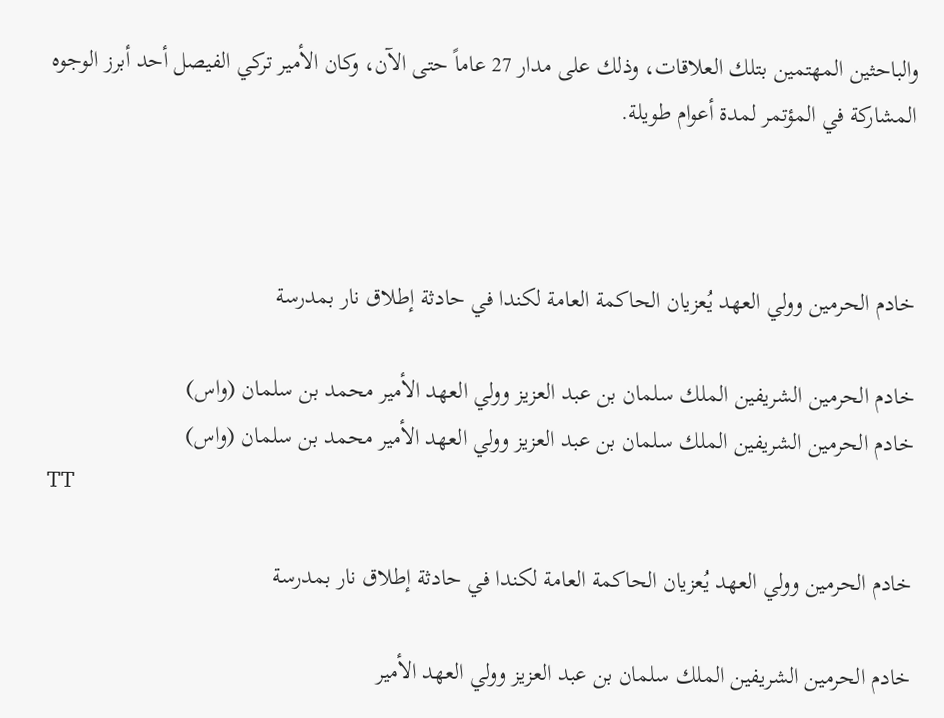والباحثين المهتمين بتلك العلاقات، وذلك على مدار 27 عاماً حتى الآن، وكان الأمير تركي الفيصل أحد أبرز الوجوه المشاركة في المؤتمر لمدة أعوام طويلة.



خادم الحرمين وولي العهد يُعزيان الحاكمة العامة لكندا في حادثة إطلاق نار بمدرسة

خادم الحرمين الشريفين الملك سلمان بن عبد العزيز وولي العهد الأمير محمد بن سلمان (واس)
خادم الحرمين الشريفين الملك سلمان بن عبد العزيز وولي العهد الأمير محمد بن سلمان (واس)
TT

خادم الحرمين وولي العهد يُعزيان الحاكمة العامة لكندا في حادثة إطلاق نار بمدرسة

خادم الحرمين الشريفين الملك سلمان بن عبد العزيز وولي العهد الأمير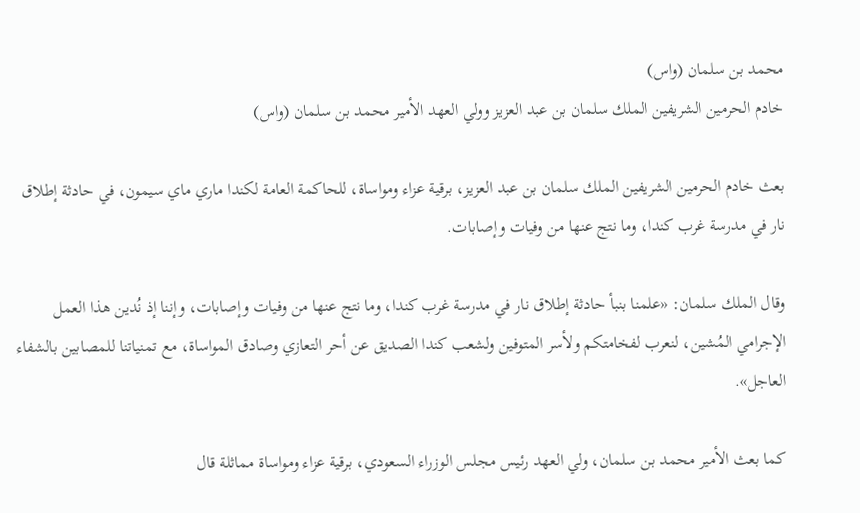محمد بن سلمان (واس)
خادم الحرمين الشريفين الملك سلمان بن عبد العزيز وولي العهد الأمير محمد بن سلمان (واس)

بعث خادم الحرمين الشريفين الملك سلمان بن عبد العزيز، برقية عزاء ومواساة، للحاكمة العامة لكندا ماري ماي سيمون، في حادثة إطلاق نار في مدرسة غرب كندا، وما نتج عنها من وفيات وإصابات.

وقال الملك سلمان: «علمنا بنبأ حادثة إطلاق نار في مدرسة غرب كندا، وما نتج عنها من وفيات وإصابات، وإننا إذ نُدين هذا العمل الإجرامي المُشين، لنعرب لفخامتكم ولأسر المتوفين ولشعب كندا الصديق عن أحر التعازي وصادق المواساة، مع تمنياتنا للمصابين بالشفاء العاجل».

كما بعث الأمير محمد بن سلمان، ولي العهد رئيس مجلس الوزراء السعودي، برقية عزاء ومواساة مماثلة قال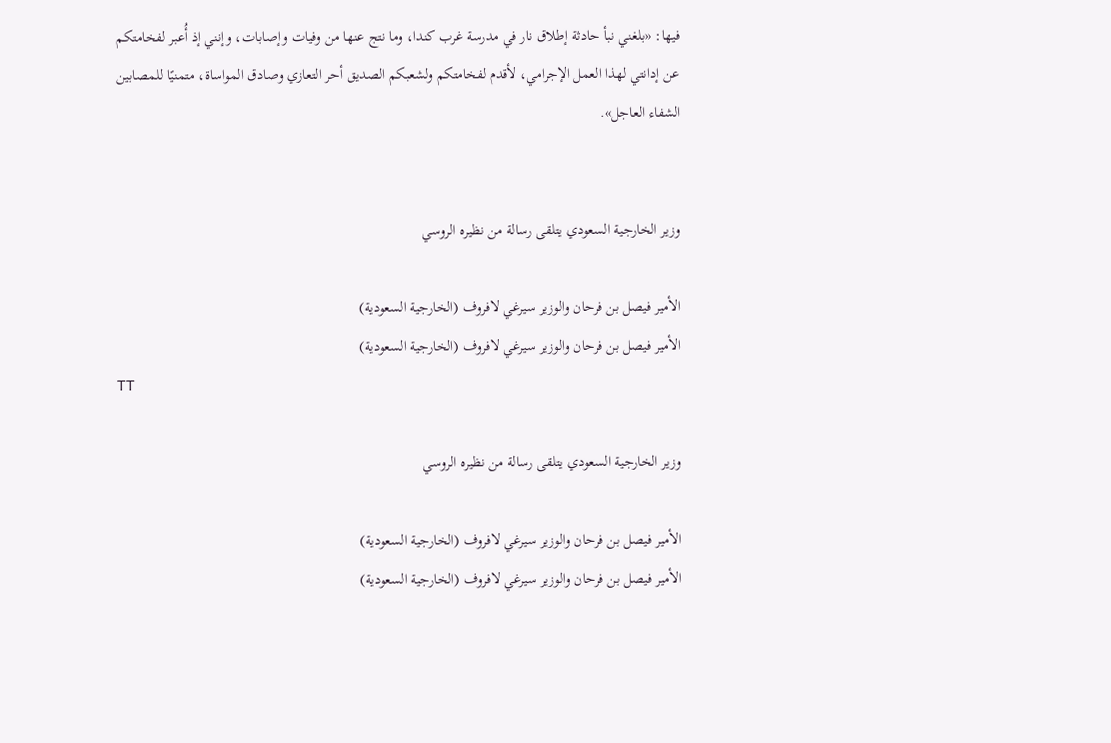فيها: «بلغني نبأ حادثة إطلاق نار في مدرسة غرب كندا، وما نتج عنها من وفيات وإصابات، وإنني إذ أُعبر لفخامتكم عن إدانتي لهذا العمل الإجرامي، لأقدم لفخامتكم ولشعبكم الصديق أحر التعازي وصادق المواساة، متمنيًا للمصابين الشفاء العاجل».


وزير الخارجية السعودي يتلقى رسالة من نظيره الروسي

الأمير فيصل بن فرحان والوزير سيرغي لافروف (الخارجية السعودية)
الأمير فيصل بن فرحان والوزير سيرغي لافروف (الخارجية السعودية)
TT

وزير الخارجية السعودي يتلقى رسالة من نظيره الروسي

الأمير فيصل بن فرحان والوزير سيرغي لافروف (الخارجية السعودية)
الأمير فيصل بن فرحان والوزير سيرغي لافروف (الخارجية السعودية)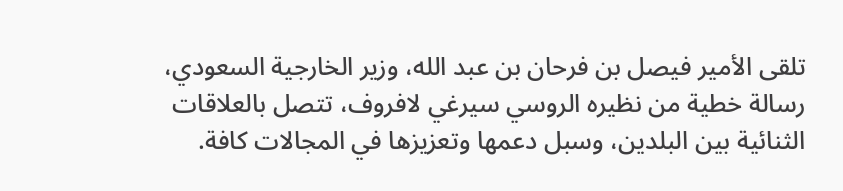تلقى الأمير فيصل بن فرحان بن عبد الله، وزير الخارجية السعودي، رسالة خطية من نظيره الروسي سيرغي لافروف، تتصل بالعلاقات الثنائية بين البلدين، وسبل دعمها وتعزيزها في المجالات كافة.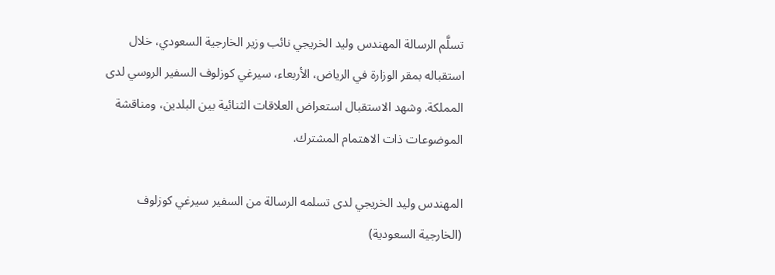تسلَّم الرسالة المهندس وليد الخريجي نائب وزير الخارجية السعودي، خلال استقباله بمقر الوزارة في الرياض، الأربعاء، سيرغي كوزلوف السفير الروسي لدى المملكة. وشهد الاستقبال استعراض العلاقات الثنائية بين البلدين، ومناقشة الموضوعات ذات الاهتمام المشترك.

المهندس وليد الخريجي لدى تسلمه الرسالة من السفير سيرغي كوزلوف (الخارجية السعودية)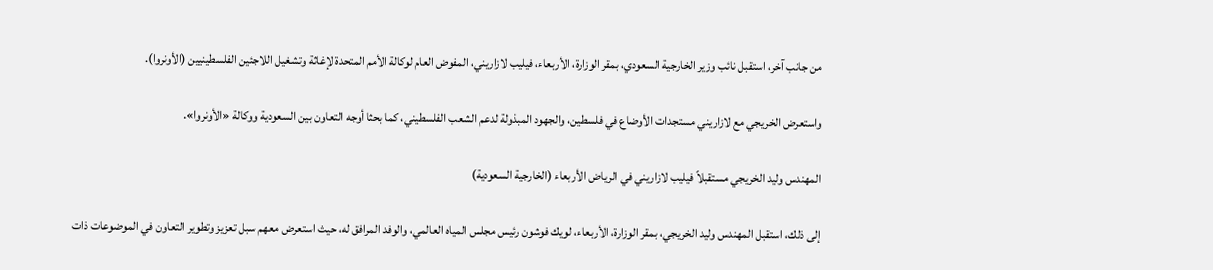من جانب آخر، استقبل نائب وزير الخارجية السعودي، بمقر الوزارة، الأربعاء، فيليب لازاريني، المفوض العام لوكالة الأمم المتحدة لإغاثة وتشغيل اللاجئين الفلسطينيين (الأونروا).

واستعرض الخريجي مع لازاريني مستجدات الأوضاع في فلسطين، والجهود المبذولة لدعم الشعب الفلسطيني، كما بحثا أوجه التعاون بين السعودية ووكالة «الأونروا».

المهندس وليد الخريجي مستقبلاً فيليب لازاريني في الرياض الأربعاء (الخارجية السعودية)

إلى ذلك، استقبل المهندس وليد الخريجي، بمقر الوزارة، الأربعاء، لويك فوشون رئيس مجلس المياه العالمي، والوفد المرافق له، حيث استعرض معهم سبل تعزيز وتطوير التعاون في الموضوعات ذات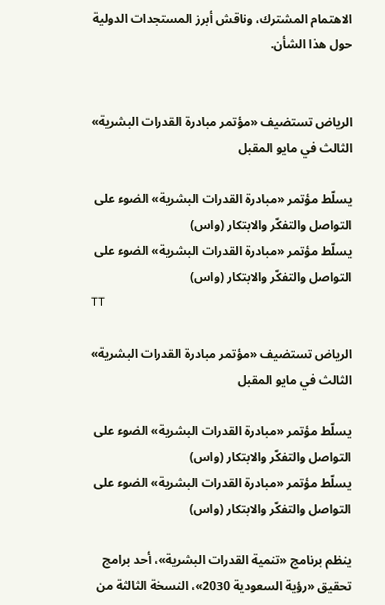الاهتمام المشترك، وناقش أبرز المستجدات الدولية حول هذا الشأن.


الرياض تستضيف «مؤتمر مبادرة القدرات البشرية» الثالث في مايو المقبل

يسلّط مؤتمر «مبادرة القدرات البشرية» الضوء على التواصل والتفكّر والابتكار (واس)
يسلّط مؤتمر «مبادرة القدرات البشرية» الضوء على التواصل والتفكّر والابتكار (واس)
TT

الرياض تستضيف «مؤتمر مبادرة القدرات البشرية» الثالث في مايو المقبل

يسلّط مؤتمر «مبادرة القدرات البشرية» الضوء على التواصل والتفكّر والابتكار (واس)
يسلّط مؤتمر «مبادرة القدرات البشرية» الضوء على التواصل والتفكّر والابتكار (واس)

ينظم برنامج «تنمية القدرات البشرية»، أحد برامج تحقيق «رؤية السعودية 2030»، النسخة الثالثة من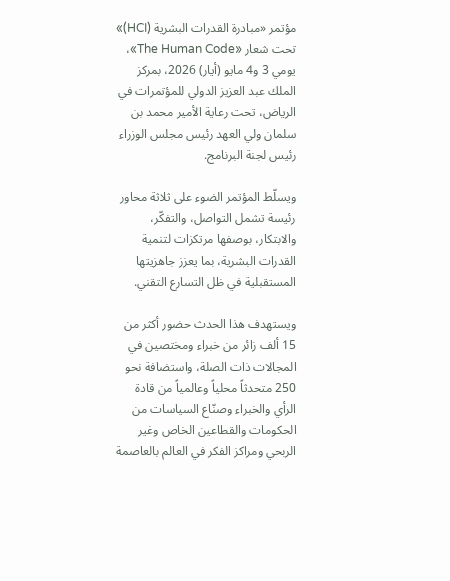مؤتمر «مبادرة القدرات البشرية (HCI)» تحت شعار «The Human Code»، يومي 3 و4 مايو (أيار) 2026، بمركز الملك عبد العزيز الدولي للمؤتمرات في الرياض، تحت رعاية الأمير محمد بن سلمان ولي العهد رئيس مجلس الوزراء رئيس لجنة البرنامج.

ويسلّط المؤتمر الضوء على ثلاثة محاور رئيسة تشمل التواصل، والتفكّر، والابتكار، بوصفها مرتكزات لتنمية القدرات البشرية، بما يعزز جاهزيتها المستقبلية في ظل التسارع التقني.

ويستهدف هذا الحدث حضور أكثر من 15 ألف زائر من خبراء ومختصين في المجالات ذات الصلة، واستضافة نحو 250 متحدثاً محلياً وعالمياً من قادة الرأي والخبراء وصنّاع السياسات من الحكومات والقطاعين الخاص وغير الربحي ومراكز الفكر في العالم بالعاصمة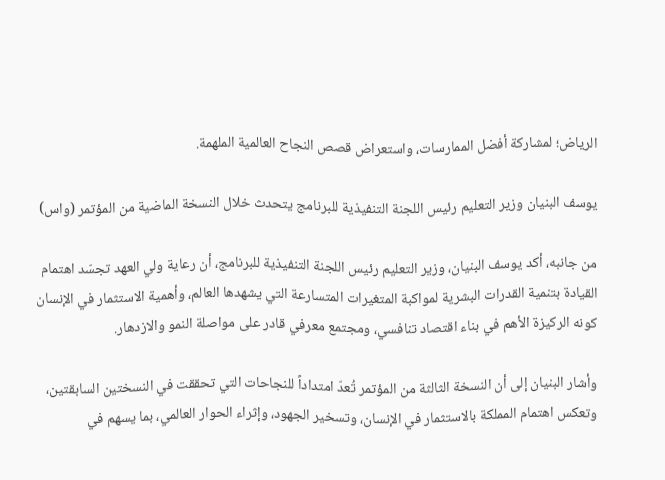الرياض؛ لمشاركة أفضل الممارسات، واستعراض قصص النجاح العالمية الملهمة.

يوسف البنيان وزير التعليم رئيس اللجنة التنفيذية للبرنامج يتحدث خلال النسخة الماضية من المؤتمر (واس)

من جانبه، أكد يوسف البنيان، وزير التعليم رئيس اللجنة التنفيذية للبرنامج، أن رعاية ولي العهد تجسّد اهتمام القيادة بتنمية القدرات البشرية لمواكبة المتغيرات المتسارعة التي يشهدها العالم، وأهمية الاستثمار في الإنسان كونه الركيزة الأهم في بناء اقتصاد تنافسي، ومجتمع معرفي قادر على مواصلة النمو والازدهار.

وأشار البنيان إلى أن النسخة الثالثة من المؤتمر تُعدّ امتداداً للنجاحات التي تحققت في النسختين السابقتين، وتعكس اهتمام المملكة بالاستثمار في الإنسان، وتسخير الجهود، وإثراء الحوار العالمي، بما يسهم في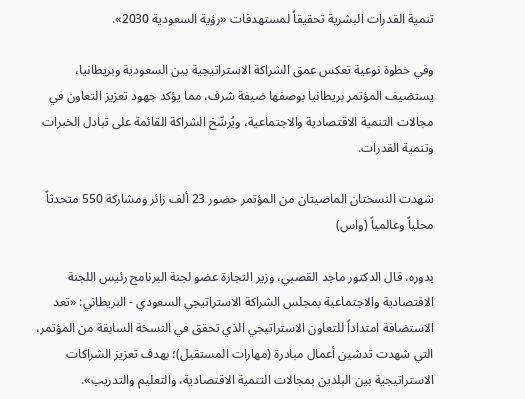تنمية القدرات البشرية تحقيقاً لمستهدفات «رؤية السعودية 2030».

وفي خطوة نوعية تعكس عمق الشراكة الاستراتيجية بين السعودية وبريطانيا، يستضيف المؤتمر بريطانيا بوصفها ضيفة شرف، مما يؤكد جهود تعزيز التعاون في مجالات التنمية الاقتصادية والاجتماعية، ويُرسِّخ الشراكة القائمة على تبادل الخبرات وتنمية القدرات.

شهدت النسختان الماضيتان من المؤتمر حضور 23 ألف زائر ومشاركة 550 متحدثاً محلياً وعالمياً (واس)

بدوره، قال الدكتور ماجد القصبي، وزير التجارة عضو لجنة البرنامج رئيس اللجنة الاقتصادية والاجتماعية بمجلس الشراكة الاستراتيجي السعودي - البريطاني: «تعد الاستضافة امتداداً للتعاون الاستراتيجي الذي تحقق في النسخة السابقة من المؤتمر، التي شهدت تدشين أعمال مبادرة (مهارات المستقبل)؛ بهدف تعزيز الشراكات الاستراتيجية بين البلدين بمجالات التنمية الاقتصادية، والتعليم والتدريب».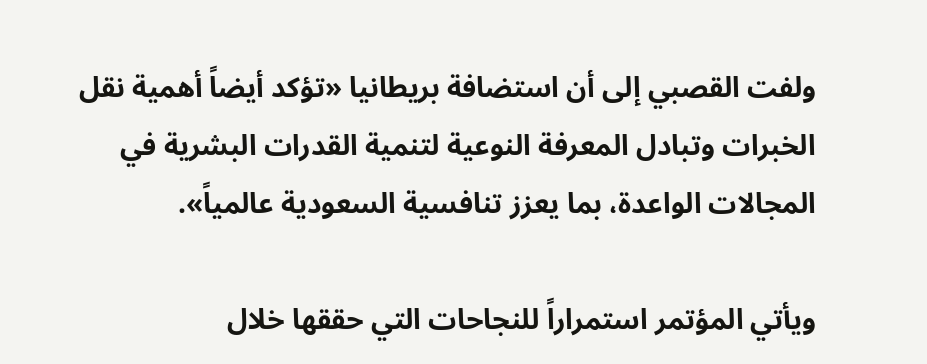ولفت القصبي إلى أن استضافة بريطانيا «تؤكد أيضاً أهمية نقل الخبرات وتبادل المعرفة النوعية لتنمية القدرات البشرية في المجالات الواعدة، بما يعزز تنافسية السعودية عالمياً».

ويأتي المؤتمر استمراراً للنجاحات التي حققها خلال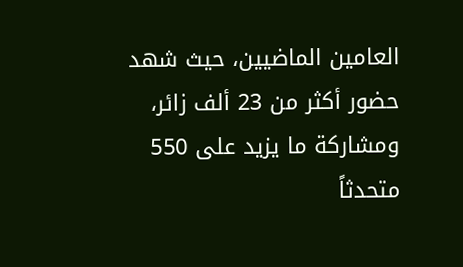العامين الماضيين، حيث شهد حضور أكثر من 23 ألف زائر، ومشاركة ما يزيد على 550 متحدثاً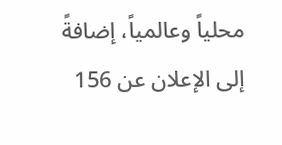محلياً وعالمياً، إضافةً إلى الإعلان عن 156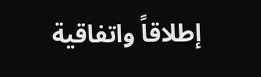إطلاقاً واتفاقية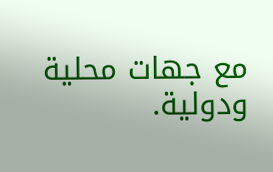مع جهات محلية ودولية.